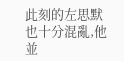此刻的左思默也十分混亂,他並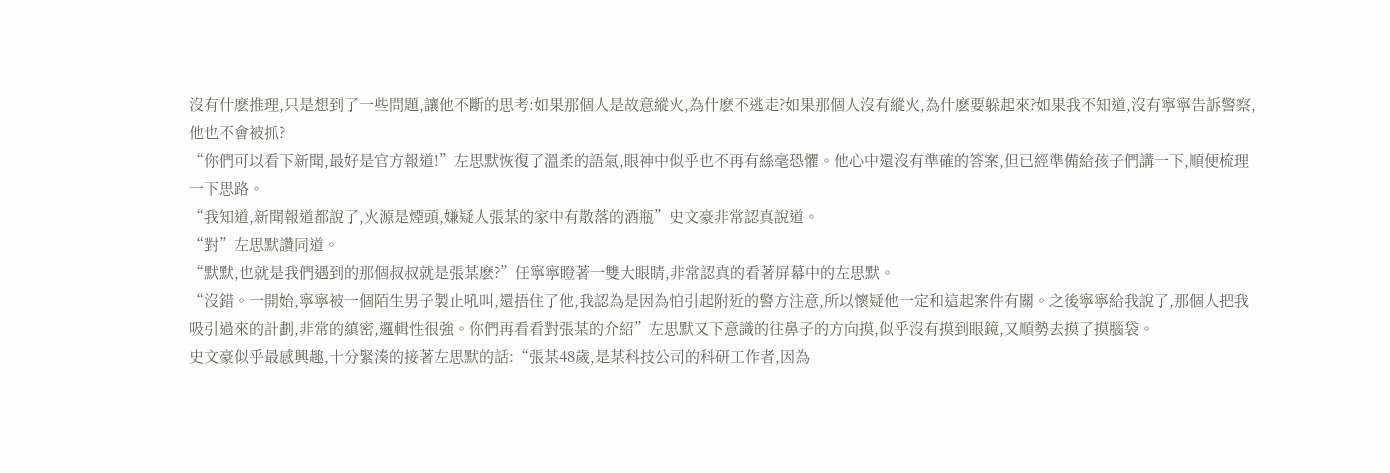沒有什麽推理,只是想到了一些問題,讓他不斷的思考:如果那個人是故意縱火,為什麽不逃走?如果那個人沒有縱火,為什麽要躲起來?如果我不知道,沒有寧寧告訴警察,他也不會被抓?
“你們可以看下新聞,最好是官方報道!”左思默恢復了溫柔的語氣,眼神中似乎也不再有絲毫恐懼。他心中還沒有準確的答案,但已經準備給孩子們講一下,順便梳理一下思路。
“我知道,新聞報道都說了,火源是煙頭,嫌疑人張某的家中有散落的酒瓶”史文豪非常認真說道。
“對”左思默讚同道。
“默默,也就是我們遇到的那個叔叔就是張某麽?”任寧寧瞪著一雙大眼睛,非常認真的看著屏幕中的左思默。
“沒錯。一開始,寧寧被一個陌生男子製止吼叫,還捂住了他,我認為是因為怕引起附近的警方注意,所以懷疑他一定和這起案件有關。之後寧寧給我說了,那個人把我吸引過來的計劃,非常的縝密,邏輯性很強。你們再看看對張某的介紹”左思默又下意識的往鼻子的方向摸,似乎沒有摸到眼鏡,又順勢去摸了摸腦袋。
史文豪似乎最感興趣,十分緊湊的接著左思默的話:“張某48歲,是某科技公司的科研工作者,因為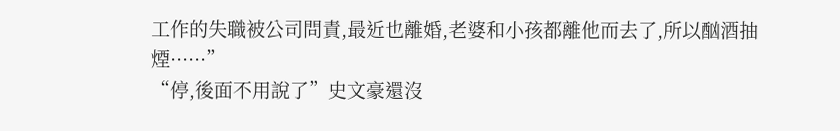工作的失職被公司問責,最近也離婚,老婆和小孩都離他而去了,所以酗酒抽煙······”
“停,後面不用說了”史文豪還沒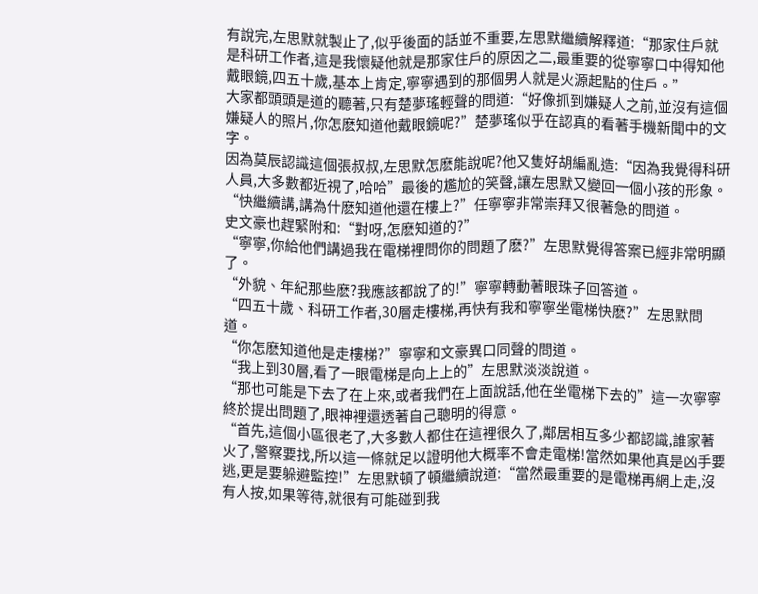有說完,左思默就製止了,似乎後面的話並不重要,左思默繼續解釋道:“那家住戶就是科研工作者,這是我懷疑他就是那家住戶的原因之二,最重要的從寧寧口中得知他戴眼鏡,四五十歲,基本上肯定,寧寧遇到的那個男人就是火源起點的住戶。”
大家都頭頭是道的聽著,只有楚夢瑤輕聲的問道:“好像抓到嫌疑人之前,並沒有這個嫌疑人的照片,你怎麽知道他戴眼鏡呢?”楚夢瑤似乎在認真的看著手機新聞中的文字。
因為莫辰認識這個張叔叔,左思默怎麽能說呢?他又隻好胡編亂造:“因為我覺得科研人員,大多數都近視了,哈哈”最後的尷尬的笑聲,讓左思默又變回一個小孩的形象。
“快繼續講,講為什麽知道他還在樓上?”任寧寧非常崇拜又很著急的問道。
史文豪也趕緊附和:“對呀,怎麽知道的?”
“寧寧,你給他們講過我在電梯裡問你的問題了麽?”左思默覺得答案已經非常明顯了。
“外貌、年紀那些麽?我應該都說了的!”寧寧轉動著眼珠子回答道。
“四五十歲、科研工作者,30層走樓梯,再快有我和寧寧坐電梯快麽?”左思默問道。
“你怎麽知道他是走樓梯?”寧寧和文豪異口同聲的問道。
“我上到30層,看了一眼電梯是向上上的”左思默淡淡說道。
“那也可能是下去了在上來,或者我們在上面說話,他在坐電梯下去的”這一次寧寧終於提出問題了,眼神裡還透著自己聰明的得意。
“首先,這個小區很老了,大多數人都住在這裡很久了,鄰居相互多少都認識,誰家著火了,警察要找,所以這一條就足以證明他大概率不會走電梯!當然如果他真是凶手要逃,更是要躲避監控!”左思默頓了頓繼續說道:“當然最重要的是電梯再網上走,沒有人按,如果等待,就很有可能碰到我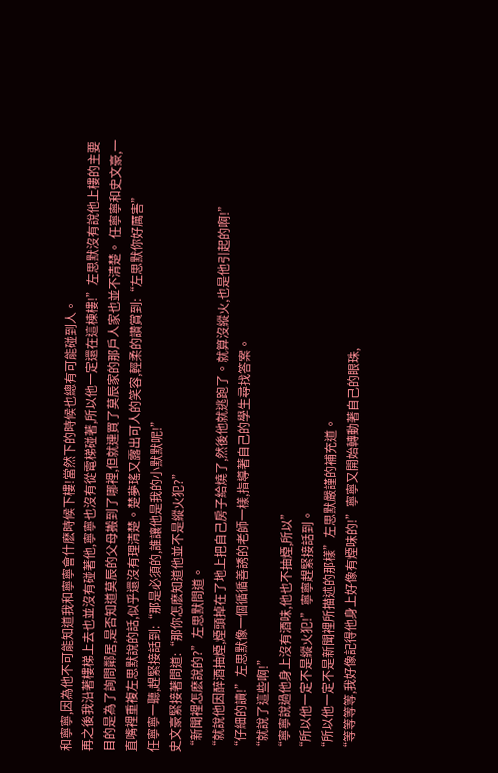和寧寧,因為他不可能知道我和寧寧會什麽時候下樓!當然下的時候也總有可能碰到人。
再之後我沿著樓梯上去也並沒有碰著他,寧寧也沒有從電梯碰著,所以他一定還在這棟樓!”左思默沒有說他上樓的主要目的是為了詢問鄰居,是否知道莫辰的父母搬到了哪裡,但就連買了莫辰家的那戶人家也並不清楚。 任寧寧和史文豪,一直嘴裡重複左思默說的話,似乎還沒有理清楚。楚夢瑤又露出可人的笑容,輕柔的讚賞到:“左思默你好厲害”
任寧寧一聽,趕緊接話到:“那是必須的,誰讓他是我的小默默呢!”
史文豪緊接著問道:“那你怎麽知道他並不是縱火犯?”
“新聞裡怎麽說的?”左思默問道。
“就說他因醉酒抽煙,煙頭掉在了地上把自己房子給燒了,然後他就逃跑了。就算沒縱火,也是他引起的啊!”
“仔細的讀!”左思默像一個循循善誘的老師一樣,指導著自己的學生尋找答案。
“就說了這些啊!”
“寧寧說過他身上沒有酒味,他也不抽煙,所以”
“所以他一定不是縱火犯!”寧寧趕緊接話到。
“所以他一定不是新聞裡所描述的那樣”左思默嚴謹的補充道。
“等等等等,我好像記得他身上好像有煙味的!”寧寧又開始轉動著自己的眼珠,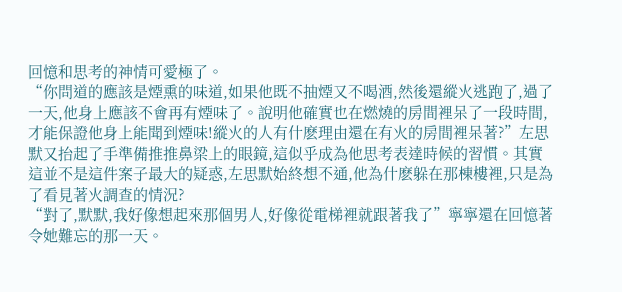回憶和思考的神情可愛極了。
“你問道的應該是煙熏的味道,如果他既不抽煙又不喝酒,然後還縱火逃跑了,過了一天,他身上應該不會再有煙味了。說明他確實也在燃燒的房間裡呆了一段時間,才能保證他身上能聞到煙味!縱火的人有什麽理由還在有火的房間裡呆著?”左思默又抬起了手準備推推鼻梁上的眼鏡,這似乎成為他思考表達時候的習慣。其實這並不是這件案子最大的疑惑,左思默始終想不通,他為什麽躲在那棟樓裡,只是為了看見著火調查的情況?
“對了,默默,我好像想起來那個男人,好像從電梯裡就跟著我了”寧寧還在回憶著令她難忘的那一天。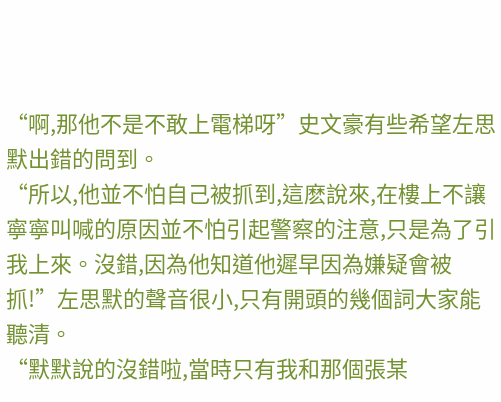“啊,那他不是不敢上電梯呀”史文豪有些希望左思默出錯的問到。
“所以,他並不怕自己被抓到,這麽說來,在樓上不讓寧寧叫喊的原因並不怕引起警察的注意,只是為了引我上來。沒錯,因為他知道他遲早因為嫌疑會被抓!”左思默的聲音很小,只有開頭的幾個詞大家能聽清。
“默默說的沒錯啦,當時只有我和那個張某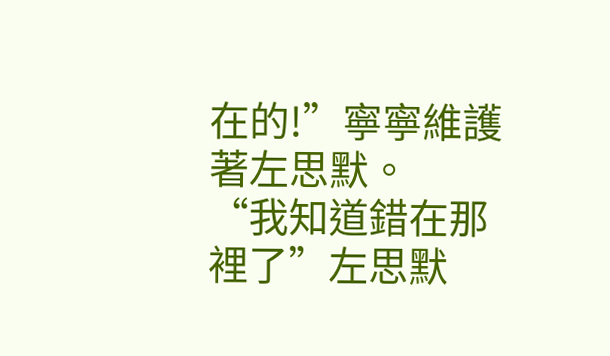在的!”寧寧維護著左思默。
“我知道錯在那裡了”左思默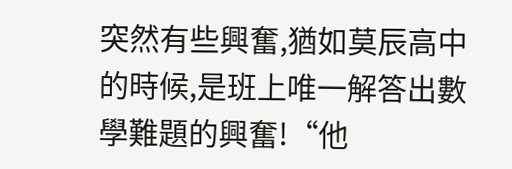突然有些興奮,猶如莫辰高中的時候,是班上唯一解答出數學難題的興奮!“他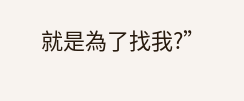就是為了找我?”